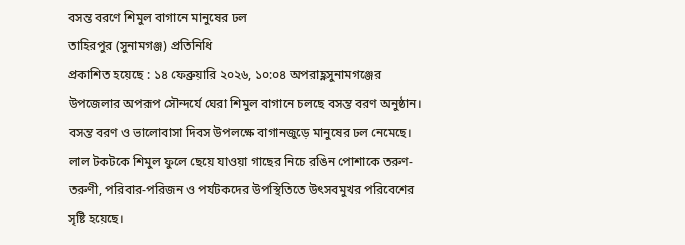বসন্ত বরণে শিমুল বাগানে মানুষের ঢল
তাহিরপুর (সুনামগঞ্জ) প্রতিনিধি
প্রকাশিত হয়েছে : ১৪ ফেব্রুয়ারি ২০২৬, ১০:০৪ অপরাহ্ণসুনামগঞ্জের
উপজেলার অপরূপ সৌন্দর্যে ঘেরা শিমুল বাগানে চলছে বসন্ত বরণ অনুষ্ঠান। বসন্ত বরণ ও ভালোবাসা দিবস উপলক্ষে বাগানজুড়ে মানুষের ঢল নেমেছে। লাল টকটকে শিমুল ফুলে ছেয়ে যাওয়া গাছের নিচে রঙিন পোশাকে তরুণ-তরুণী, পরিবার-পরিজন ও পর্যটকদের উপস্থিতিতে উৎসবমুখর পরিবেশের সৃষ্টি হয়েছে।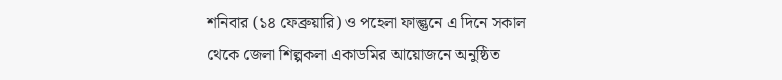শনিবার (১৪ ফেব্রুয়ারি) ও পহেলা ফাল্গুনে এ দিনে সকাল থেকে জেলা শিল্পকলা একাডমির আয়োজনে অনুষ্ঠিত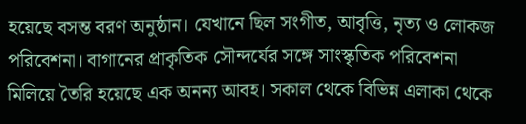হয়েছে বসন্ত বরণ অনুষ্ঠান। যেখানে ছিল সংগীত, আবৃত্তি, নৃত্য ও লোকজ পরিবেশনা। বাগানের প্রাকৃতিক সৌন্দর্যের সঙ্গে সাংস্কৃতিক পরিবেশনা মিলিয়ে তৈরি হয়েছে এক অনন্য আবহ। সকাল থেকে বিভিন্ন এলাকা থেকে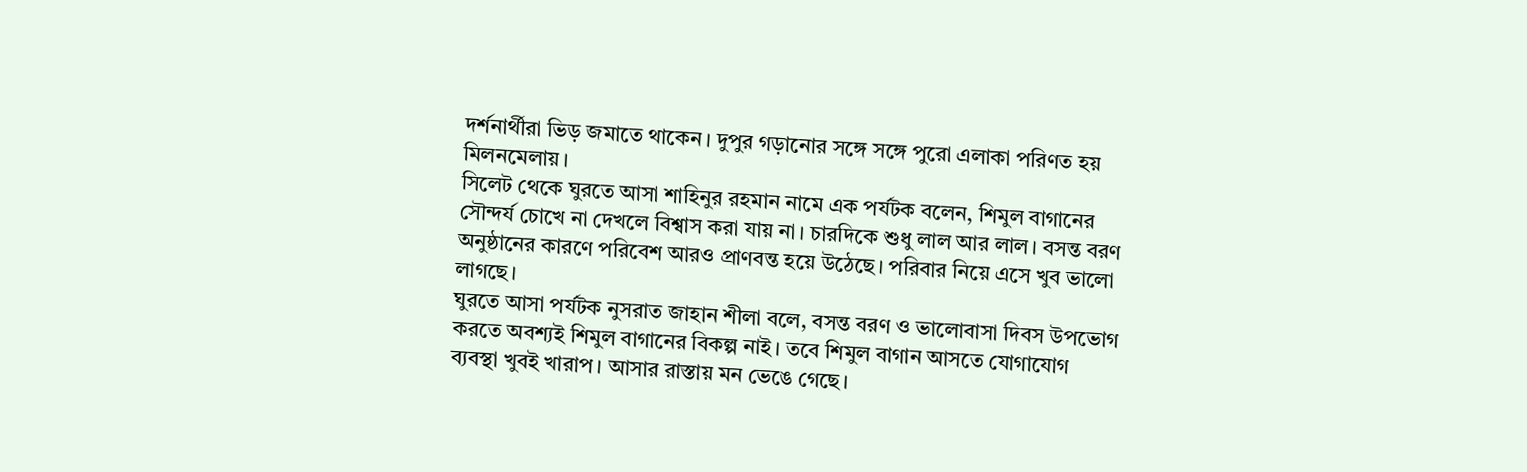দর্শনার্থীরা ভিড় জমাতে থাকেন। দুপুর গড়ানোর সঙ্গে সঙ্গে পুরো এলাকা পরিণত হয় মিলনমেলায়।
সিলেট থেকে ঘুরতে আসা শাহিনুর রহমান নামে এক পর্যটক বলেন, শিমুল বাগানের সৌন্দর্য চোখে না দেখলে বিশ্বাস করা যায় না। চারদিকে শুধু লাল আর লাল। বসন্ত বরণ অনুষ্ঠানের কারণে পরিবেশ আরও প্রাণবন্ত হয়ে উঠেছে। পরিবার নিয়ে এসে খুব ভালো লাগছে।
ঘুরতে আসা পর্যটক নুসরাত জাহান শীলা বলে, বসন্ত বরণ ও ভালোবাসা দিবস উপভোগ করতে অবশ্যই শিমুল বাগানের বিকল্প নাই। তবে শিমুল বাগান আসতে যোগাযোগ ব্যবস্থা খুবই খারাপ। আসার রাস্তায় মন ভেঙে গেছে।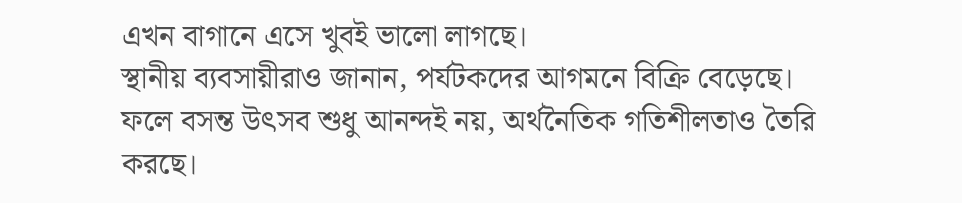এখন বাগানে এসে খুবই ভালো লাগছে।
স্থানীয় ব্যবসায়ীরাও জানান, পর্যটকদের আগমনে বিক্রি বেড়েছে। ফলে বসন্ত উৎসব শুধু আনন্দই নয়, অর্থনৈতিক গতিশীলতাও তৈরি করছে।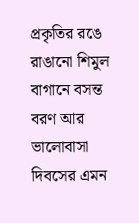প্রকৃতির রঙে রাঙানো শিমুল বাগানে বসন্ত বরণ আর ভালোবাসা দিবসের এমন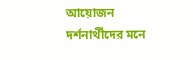আয়োজন দর্শনার্থীদের মনে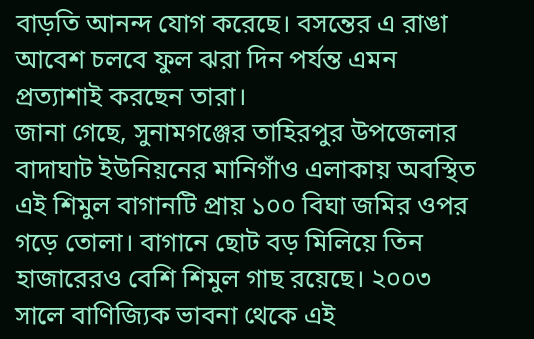বাড়তি আনন্দ যোগ করেছে। বসন্তের এ রাঙা আবেশ চলবে ফুল ঝরা দিন পর্যন্ত এমন প্রত্যাশাই করছেন তারা।
জানা গেছে, সুনামগঞ্জের তাহিরপুর উপজেলার বাদাঘাট ইউনিয়নের মানিগাঁও এলাকায় অবস্থিত এই শিমুল বাগানটি প্রায় ১০০ বিঘা জমির ওপর গড়ে তোলা। বাগানে ছোট বড় মিলিয়ে তিন হাজারেরও বেশি শিমুল গাছ রয়েছে। ২০০৩ সালে বাণিজ্যিক ভাবনা থেকে এই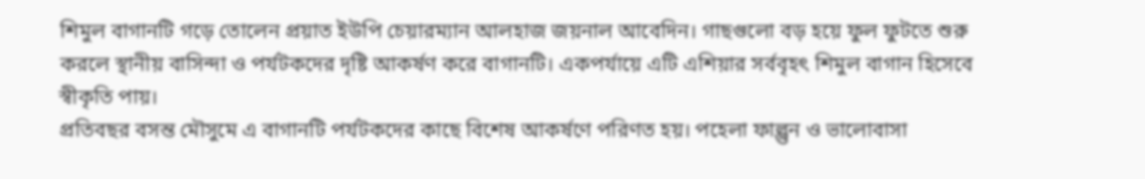শিমুল বাগানটি গড়ে তোলেন প্রয়াত ইউপি চেয়ারম্যান আলহাজ জয়নাল আবেদিন। গাছগুলো বড় হয়ে ফুল ফুটতে শুরু করলে স্থানীয় বাসিন্দা ও পর্যটকদের দৃষ্টি আকর্ষণ করে বাগানটি। একপর্যায়ে এটি এশিয়ার সর্ববৃহৎ শিমুল বাগান হিসেবে স্বীকৃতি পায়।
প্রতিবছর বসন্ত মৌসুমে এ বাগানটি পর্যটকদের কাছে বিশেষ আকর্ষণে পরিণত হয়। পহেলা ফাল্গুন ও ভালোবাসা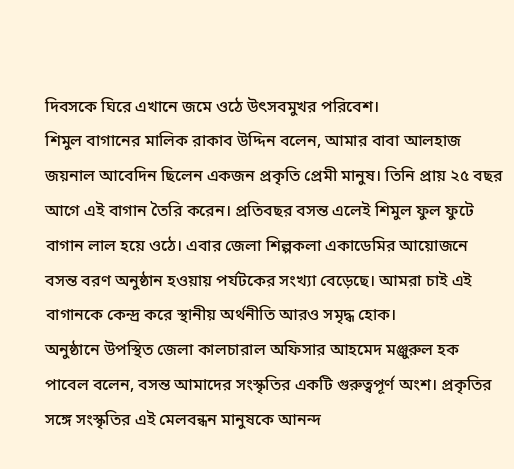দিবসকে ঘিরে এখানে জমে ওঠে উৎসবমুখর পরিবেশ।
শিমুল বাগানের মালিক রাকাব উদ্দিন বলেন, আমার বাবা আলহাজ জয়নাল আবেদিন ছিলেন একজন প্রকৃতি প্রেমী মানুষ। তিনি প্রায় ২৫ বছর আগে এই বাগান তৈরি করেন। প্রতিবছর বসন্ত এলেই শিমুল ফুল ফুটে বাগান লাল হয়ে ওঠে। এবার জেলা শিল্পকলা একাডেমির আয়োজনে বসন্ত বরণ অনুষ্ঠান হওয়ায় পর্যটকের সংখ্যা বেড়েছে। আমরা চাই এই বাগানকে কেন্দ্র করে স্থানীয় অর্থনীতি আরও সমৃদ্ধ হোক।
অনুষ্ঠানে উপস্থিত জেলা কালচারাল অফিসার আহমেদ মঞ্জুরুল হক পাবেল বলেন, বসন্ত আমাদের সংস্কৃতির একটি গুরুত্বপূর্ণ অংশ। প্রকৃতির সঙ্গে সংস্কৃতির এই মেলবন্ধন মানুষকে আনন্দ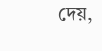দেয়,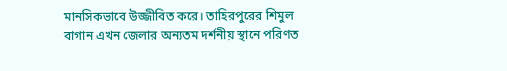মানসিকভাবে উজ্জীবিত করে। তাহিরপুরের শিমুল বাগান এখন জেলার অন্যতম দর্শনীয় স্থানে পরিণত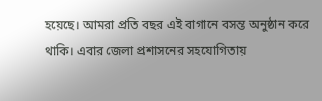হয়েছে। আমরা প্রতি বছর এই বাগানে বসন্ত অনুষ্ঠান করে থাকি। এবার জেলা প্রশাসনের সহযোগিতায়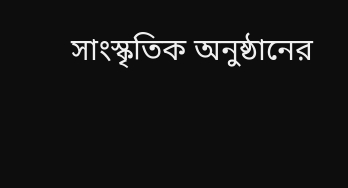সাংস্কৃতিক অনুষ্ঠানের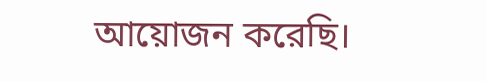আয়োজন করেছি।